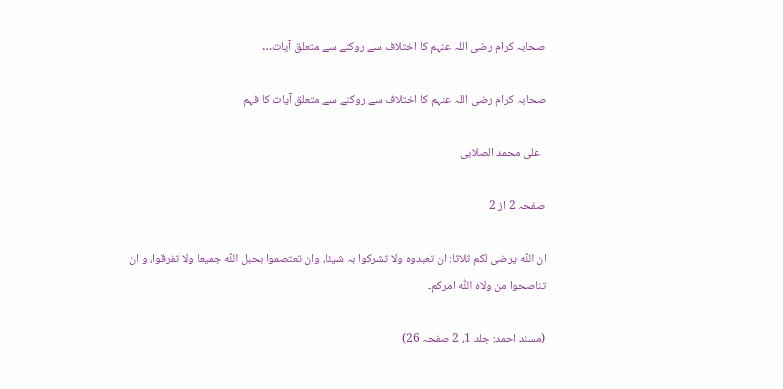صحابہ کرام رضی اللہ عنہم کا اختلاف سے روکنے سے متعلق آیات…

صحابہ کرام رضی اللہ عنہم کا اختلاف سے روکنے سے متعلق آیات کا فہم

  علی محمد الصلابی

صفحہ 2 از 2

ان اللّٰہ یرضی لکم ثلاثا: ان تعبدوہ ولا تشرکوا بہ شیئا، وان تعتصموا بحبل اللّٰه جمیعا ولا تفرقوا، و ان تناصحوا من ولاہ اللّٰه امرکم۔

(مسند احمد: جلد 1، 2 صفحہ 26)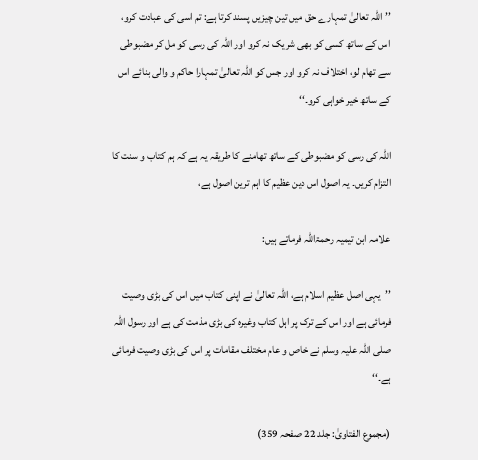’’اللہ تعالیٰ تمہارے حق میں تین چیزیں پسند کرتا ہے: تم اسی کی عبادت کرو، اس کے ساتھ کسی کو بھی شریک نہ کرو اور اللہ کی رسی کو مل کر مضبوطی سے تھام لو، اختلاف نہ کرو اور جس کو اللہ تعالیٰ تمہارا حاکم و والی بنائے اس کے ساتھ خیر خواہی کرو۔‘‘

اللہ کی رسی کو مضبوطی کے ساتھ تھامنے کا طریقہ یہ ہے کہ ہم کتاب و سنت کا التزام کریں۔ یہ اصول اس دین عظیم کا اہم ترین اصول ہے،

علامہ ابن تیمیہ رحمۃاللہ فرماتے ہیں:

’’یہی اصل عظیم اسلام ہے، اللہ تعالیٰ نے اپنی کتاب میں اس کی بڑی وصیت فرمائی ہے اور اس کے ترک پر اہل کتاب وغیرہ کی بڑی مذمت کی ہے اور رسول اللہ صلی اللہ علیہ وسلم نے خاص و عام مختلف مقامات پر اس کی بڑی وصیت فرمائی ہے۔‘‘

(مجموع الفتاویٰ: جلد 22 صفحہ 359)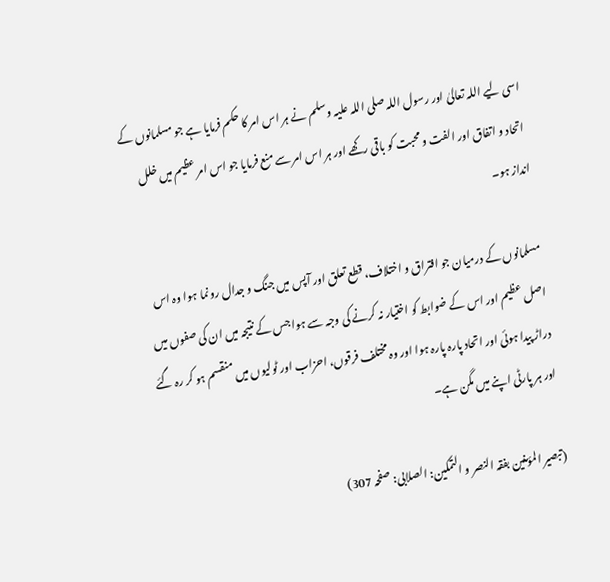اسی لیے اللہ تعالیٰ اور رسول اللہ صلی اللہ علیہ وسلم نے ہر اس امر کا حکم فرمایا ہے جو مسلمانوں کے اتحاد و اتفاق اور الفت و محبت کو باقی رکھے اور ہر اس امر سے منع فرمایا جو اس امر عظیم میں خلل انداز ہو۔

مسلمانوں کے درمیان جو افتراق و اختلاف، قطع تعلق اور آپس میں جنگ و جدال رونما ہوا وہ اس اصل عظیم اور اس کے ضوابط کو اختیار نہ کرنے کی وجہ سے ہوا جس کے نتیجہ میں ان کی صفوں میں دراڑ پیدا ہوئی اور اتحاد پارہ پارہ ہوا اور وہ مختلف فرقوں، احزاب اور ٹولیوں میں منقسم ہو کر رہ گئے اور ہر پارٹی اپنے میں مگن ہے۔

(تبصیر المؤمنین بفقہ النصر و التمکین: الصلابی: صفحہ 307)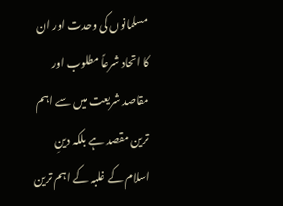مسلمانوں کی وحدت اور ان کا اتحاد شرعاً مطلوب اور مقاصد شریعت میں سے اہم ترین مقصد ہے بلکہ دینِ اسلام کے غلبہ کے اہم ترین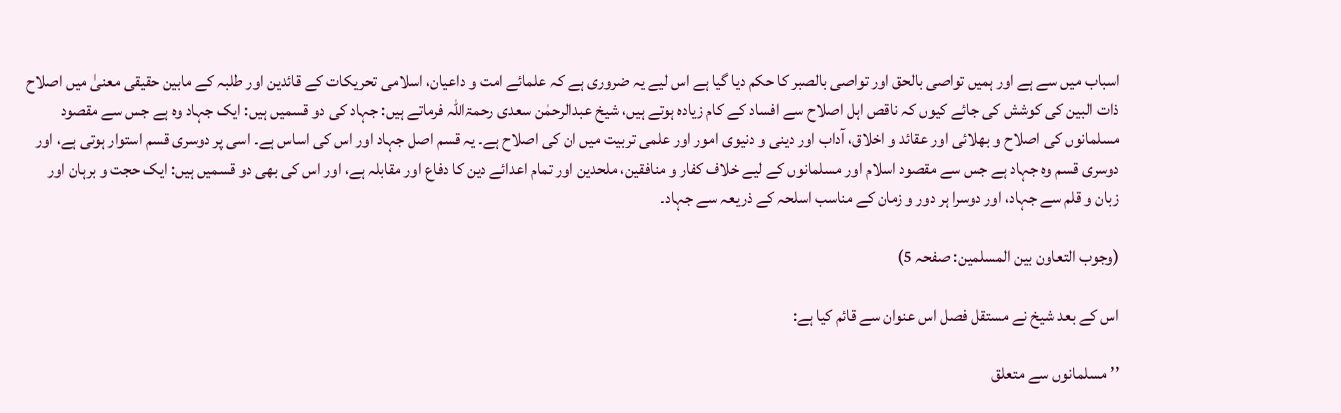اسباب میں سے ہے اور ہمیں تواصی بالحق اور تواصی بالصبر کا حکم دیا گیا ہے اس لیے یہ ضروری ہے کہ علمائے امت و داعیان، اسلامی تحریکات کے قائدین اور طلبہ کے مابین حقیقی معنیٰ میں اصلاح ذات البین کی کوشش کی جائے کیوں کہ ناقص اہل اصلاح سے افساد کے کام زیادہ ہوتے ہیں، شیخ عبدالرحمٰن سعدی رحمۃاللہ فرماتے ہیں: جہاد کی دو قسمیں ہیں: ایک جہاد وہ ہے جس سے مقصود مسلمانوں کی اصلاح و بھلائی اور عقائد و اخلاق، آداب اور دینی و دنیوی امور اور علمی تربیت میں ان کی اصلاح ہے۔ یہ قسم اصل جہاد اور اس کی اساس ہے۔ اسی پر دوسری قسم استوار ہوتی ہے، اور دوسری قسم وہ جہاد ہے جس سے مقصود اسلام اور مسلمانوں کے لیے خلاف کفار و منافقین، ملحدین اور تمام اعدائے دین کا دفاع اور مقابلہ ہے، اور اس کی بھی دو قسمیں ہیں: ایک حجت و برہان اور زبان و قلم سے جہاد، اور دوسرا ہر دور و زمان کے مناسب اسلحہ کے ذریعہ سے جہاد۔

(وجوب التعاون بین المسلمین: صفحہ 5)

اس کے بعد شیخ نے مستقل فصل اس عنوان سے قائم کیا ہے:

’’مسلمانوں سے متعلق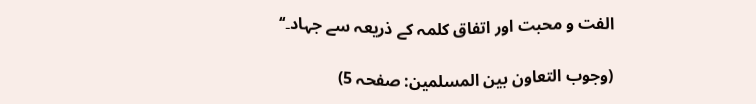الفت و محبت اور اتفاق کلمہ کے ذریعہ سے جہاد۔‘‘

(وجوب التعاون بین المسلمین: صفحہ 5)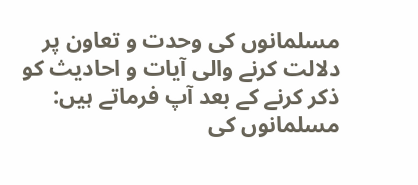مسلمانوں کی وحدت و تعاون پر دلالت کرنے والی آیات و احادیث کو ذکر کرنے کے بعد آپ فرماتے ہیں: مسلمانوں کی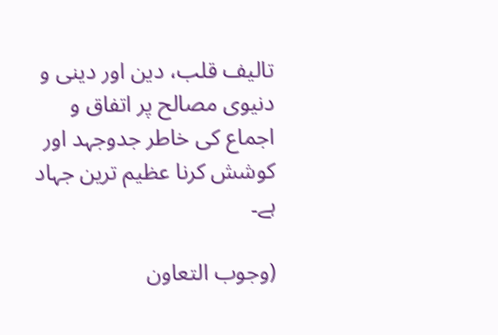تالیف قلب، دین اور دینی و دنیوی مصالح پر اتفاق و اجماع کی خاطر جدوجہد اور کوشش کرنا عظیم ترین جہاد ہے۔

(وجوب التعاون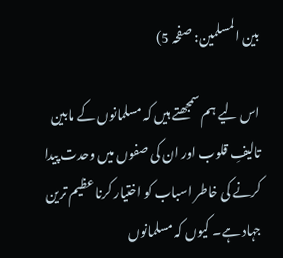بین المسلمین: صفحہ 5)

اس لیے ہم سمجھتے ہیں کہ مسلمانوں کے مابین تالیفِ قلوب اور ان کی صفوں میں وحدت پیدا کرنے کی خاطر اسباب کو اختیار کرنا عظیم ترین جہاد ہے۔ کیوں کہ مسلمانوں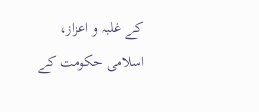کے غلبہ و اعزاز، اسلامی حکومت کے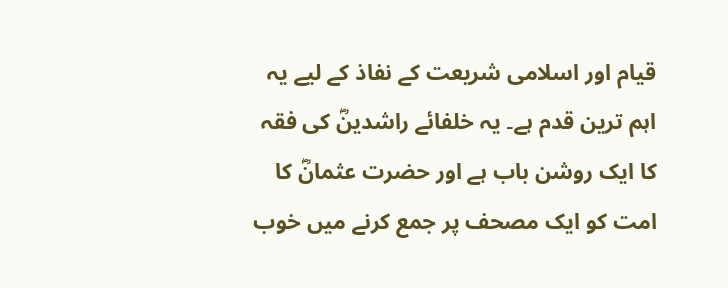قیام اور اسلامی شریعت کے نفاذ کے لیے یہ اہم ترین قدم ہے۔ یہ خلفائے راشدینؓ کی فقہ کا ایک روشن باب ہے اور حضرت عثمانؓ کا امت کو ایک مصحف پر جمع کرنے میں خوب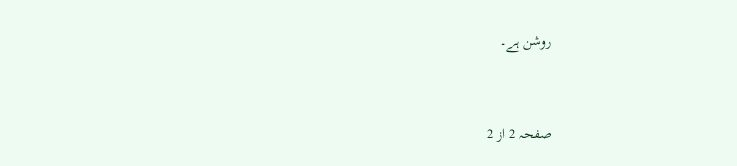روشن ہے۔


صفحہ 2 از 2